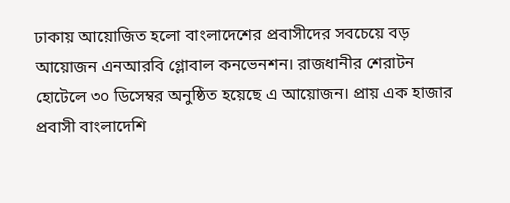ঢাকায় আয়োজিত হলো বাংলাদেশের প্রবাসীদের সবচেয়ে বড় আয়োজন এনআরবি গ্লোবাল কনভেনশন। রাজধানীর শেরাটন হোটেলে ৩০ ডিসেম্বর অনুষ্ঠিত হয়েছে এ আয়োজন। প্রায় এক হাজার প্রবাসী বাংলাদেশি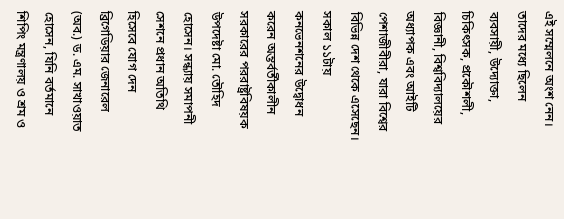এই সম্মেলনে অংশ নেন। তাদের মধ্যে ছিলেন ব্যবসায়ী, উদ্যোক্তা, চিকিৎসক, প্রকৌশলী, বিজ্ঞানী, বিশ্ববিদ্যালয়ের অধ্যাপক এবং আইটি পেশাজীবীরা, যারা বিশ্বের বিভিন্ন দেশ থেকে এসেছেন।
সকাল ১১টায় কনভেনশনের উদ্বোধন করেন অন্তর্বর্তীকালীন সরকারের পররাষ্ট্রবিষয়ক উপদেষ্টা মো. তৌহিদ হোসেন। সন্ধ্যায় সমাপনী সেশনে প্রধান অতিথি হিসেবে যোগ দেন ব্রিগেডিয়ার জেনারেল (অব.) ড. এম. সাখাওয়াত হোসেন, যিনি বর্তমানে শিপিং মন্ত্রণালয় ও শ্রম ও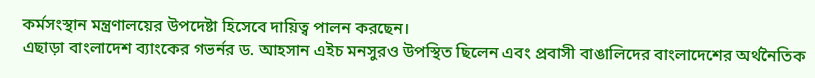কর্মসংস্থান মন্ত্রণালয়ের উপদেষ্টা হিসেবে দায়িত্ব পালন করছেন।
এছাড়া বাংলাদেশ ব্যাংকের গভর্নর ড. আহসান এইচ মনসুরও উপস্থিত ছিলেন এবং প্রবাসী বাঙালিদের বাংলাদেশের অর্থনৈতিক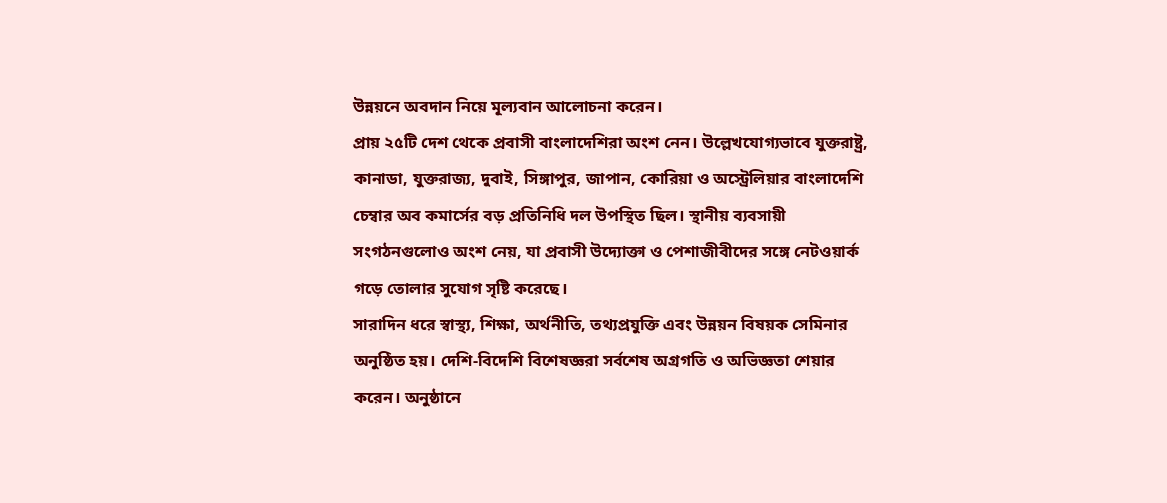উন্নয়নে অবদান নিয়ে মূল্যবান আলোচনা করেন।
প্রায় ২৫টি দেশ থেকে প্রবাসী বাংলাদেশিরা অংশ নেন। উল্লেখযোগ্যভাবে যুক্তরাষ্ট্র, কানাডা, যুক্তরাজ্য, দুবাই, সিঙ্গাপুর, জাপান, কোরিয়া ও অস্ট্রেলিয়ার বাংলাদেশি চেম্বার অব কমার্সের বড় প্রতিনিধি দল উপস্থিত ছিল। স্থানীয় ব্যবসায়ী সংগঠনগুলোও অংশ নেয়, যা প্রবাসী উদ্যোক্তা ও পেশাজীবীদের সঙ্গে নেটওয়ার্ক গড়ে তোলার সুযোগ সৃষ্টি করেছে।
সারাদিন ধরে স্বাস্থ্য, শিক্ষা, অর্থনীতি, তথ্যপ্রযুক্তি এবং উন্নয়ন বিষয়ক সেমিনার অনুষ্ঠিত হয়। দেশি-বিদেশি বিশেষজ্ঞরা সর্বশেষ অগ্রগতি ও অভিজ্ঞতা শেয়ার করেন। অনুষ্ঠানে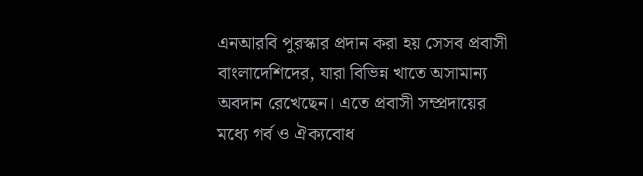এনআরবি পুরস্কার প্রদান করা হয় সেসব প্রবাসী বাংলাদেশিদের, যারা বিভিন্ন খাতে অসামান্য অবদান রেখেছেন। এতে প্রবাসী সম্প্রদায়ের মধ্যে গর্ব ও ঐক্যবোধ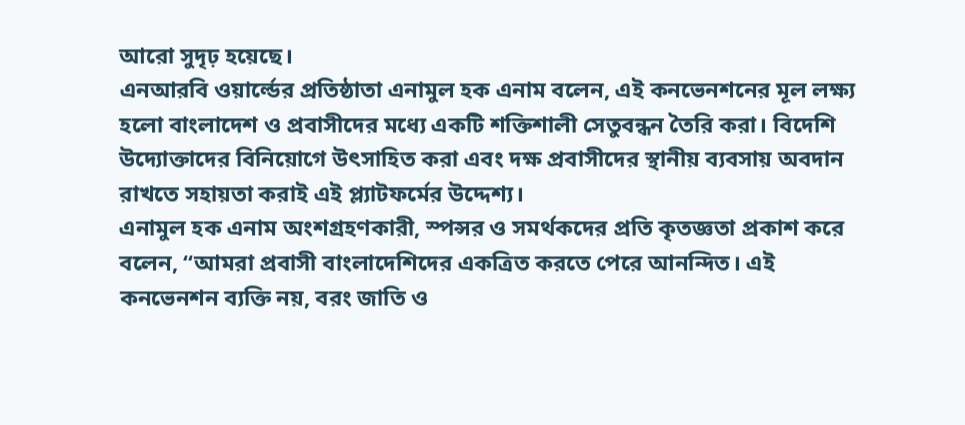আরো সুদৃঢ় হয়েছে।
এনআরবি ওয়ার্ল্ডের প্রতিষ্ঠাতা এনামুল হক এনাম বলেন, এই কনভেনশনের মূল লক্ষ্য হলো বাংলাদেশ ও প্রবাসীদের মধ্যে একটি শক্তিশালী সেতুবন্ধন তৈরি করা। বিদেশি উদ্যোক্তাদের বিনিয়োগে উৎসাহিত করা এবং দক্ষ প্রবাসীদের স্থানীয় ব্যবসায় অবদান রাখতে সহায়তা করাই এই প্ল্যাটফর্মের উদ্দেশ্য।
এনামুল হক এনাম অংশগ্রহণকারী, স্পন্সর ও সমর্থকদের প্রতি কৃতজ্ঞতা প্রকাশ করে বলেন, “আমরা প্রবাসী বাংলাদেশিদের একত্রিত করতে পেরে আনন্দিত। এই কনভেনশন ব্যক্তি নয়, বরং জাতি ও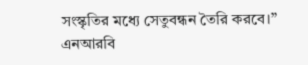সংস্কৃতির মধ্যে সেতুবন্ধন তৈরি করবে।”
এনআরবি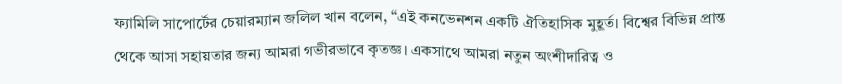ফ্যামিলি সাপোর্টের চেয়ারম্যান জলিল খান বলেন, “এই কনভেনশন একটি ঐতিহাসিক মুহূর্ত। বিশ্বের বিভিন্ন প্রান্ত থেকে আসা সহায়তার জন্য আমরা গভীরভাবে কৃতজ্ঞ। একসাথে আমরা নতুন অংশীদারিত্ব ও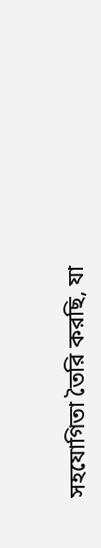সহযোগিতা তৈরি করছি, যা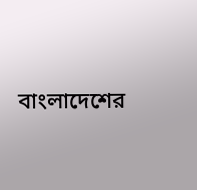বাংলাদেশের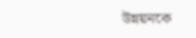উন্নয়নকে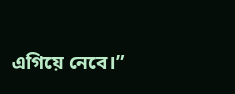এগিয়ে নেবে।”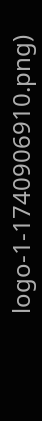logo-1-1740906910.png)